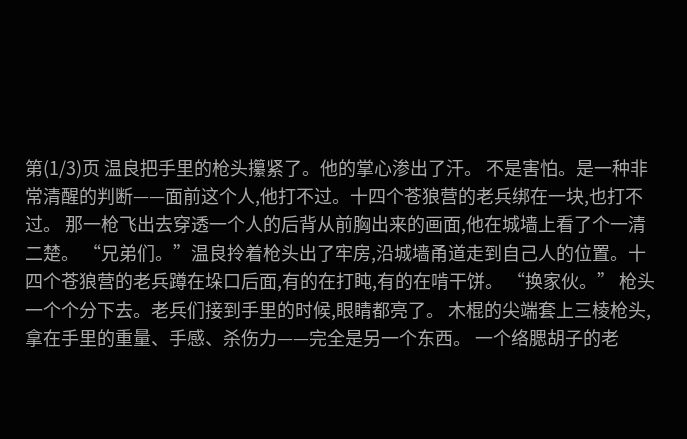第(1/3)页 温良把手里的枪头攥紧了。他的掌心渗出了汗。 不是害怕。是一种非常清醒的判断——面前这个人,他打不过。十四个苍狼营的老兵绑在一块,也打不过。 那一枪飞出去穿透一个人的后背从前胸出来的画面,他在城墙上看了个一清二楚。 “兄弟们。”温良拎着枪头出了牢房,沿城墙甬道走到自己人的位置。十四个苍狼营的老兵蹲在垛口后面,有的在打盹,有的在啃干饼。 “换家伙。” 枪头一个个分下去。老兵们接到手里的时候,眼睛都亮了。 木棍的尖端套上三棱枪头,拿在手里的重量、手感、杀伤力——完全是另一个东西。 一个络腮胡子的老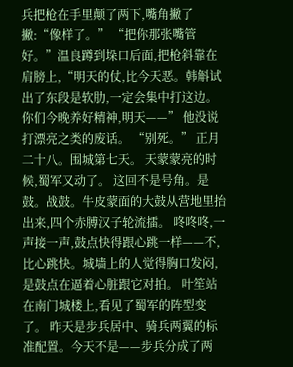兵把枪在手里颠了两下,嘴角撇了撇:“像样了。” “把你那张嘴管好。”温良蹲到垛口后面,把枪斜靠在肩膀上,“明天的仗,比今天恶。韩斛试出了东段是软肋,一定会集中打这边。你们今晚养好精神,明天——” 他没说打漂亮之类的废话。 “别死。” 正月二十八。围城第七天。 天蒙蒙亮的时候,蜀军又动了。 这回不是号角。是鼓。战鼓。牛皮蒙面的大鼓从营地里抬出来,四个赤膊汉子轮流擂。 咚咚咚,一声接一声,鼓点快得跟心跳一样——不,比心跳快。城墙上的人觉得胸口发闷,是鼓点在逼着心脏跟它对拍。 叶笙站在南门城楼上,看见了蜀军的阵型变了。 昨天是步兵居中、骑兵两翼的标准配置。今天不是——步兵分成了两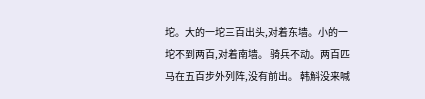坨。大的一坨三百出头,对着东墙。小的一坨不到两百,对着南墙。 骑兵不动。两百匹马在五百步外列阵,没有前出。 韩斛没来喊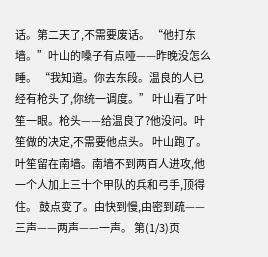话。第二天了,不需要废话。 “他打东墙。”叶山的嗓子有点哑——昨晚没怎么睡。 “我知道。你去东段。温良的人已经有枪头了,你统一调度。” 叶山看了叶笙一眼。枪头——给温良了?他没问。叶笙做的决定,不需要他点头。 叶山跑了。 叶笙留在南墙。南墙不到两百人进攻,他一个人加上三十个甲队的兵和弓手,顶得住。 鼓点变了。由快到慢,由密到疏——三声——两声——一声。 第(1/3)页